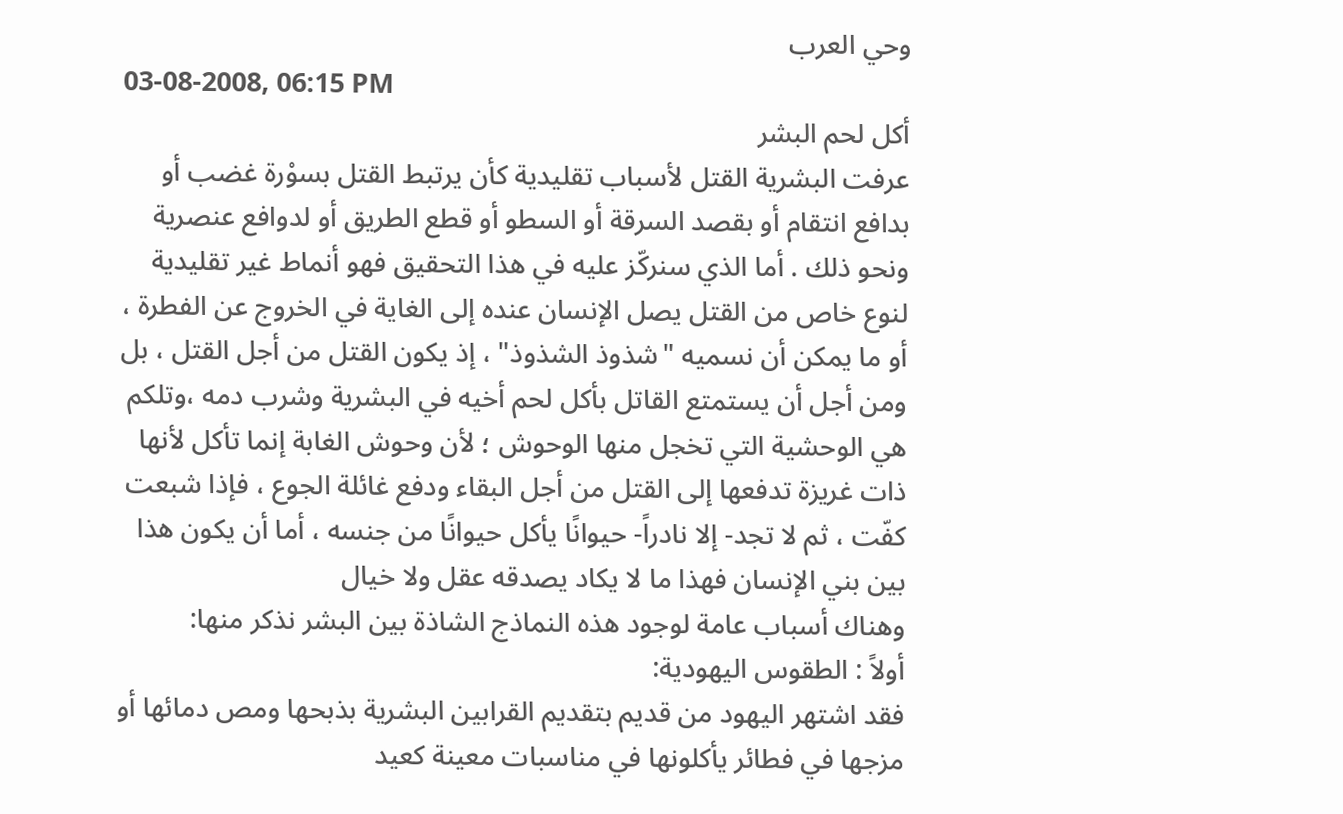وحي العرب
03-08-2008, 06:15 PM
أكل لحم البشر
عرفت البشرية القتل لأسباب تقليدية كأن يرتبط القتل بسوْرة غضب أو بدافع انتقام أو بقصد السرقة أو السطو أو قطع الطريق أو لدوافع عنصرية ونحو ذلك . أما الذي سنركّز عليه في هذا التحقيق فهو أنماط غير تقليدية لنوع خاص من القتل يصل الإنسان عنده إلى الغاية في الخروج عن الفطرة ، أو ما يمكن أن نسميه "شذوذ الشذوذ" ، إذ يكون القتل من أجل القتل ، بل ومن أجل أن يستمتع القاتل بأكل لحم أخيه في البشرية وشرب دمه ،وتلكم هي الوحشية التي تخجل منها الوحوش ؛ لأن وحوش الغابة إنما تأكل لأنها ذات غريزة تدفعها إلى القتل من أجل البقاء ودفع غائلة الجوع ، فإذا شبعت كفّت ، ثم لا تجد- إلا نادراً- حيوانًا يأكل حيوانًا من جنسه ، أما أن يكون هذا بين بني الإنسان فهذا ما لا يكاد يصدقه عقل ولا خيال
وهناك أسباب عامة لوجود هذه النماذج الشاذة بين البشر نذكر منها:
أولاً : الطقوس اليهودية:
فقد اشتهر اليهود من قديم بتقديم القرابين البشرية بذبحها ومص دمائها أو مزجها في فطائر يأكلونها في مناسبات معينة كعيد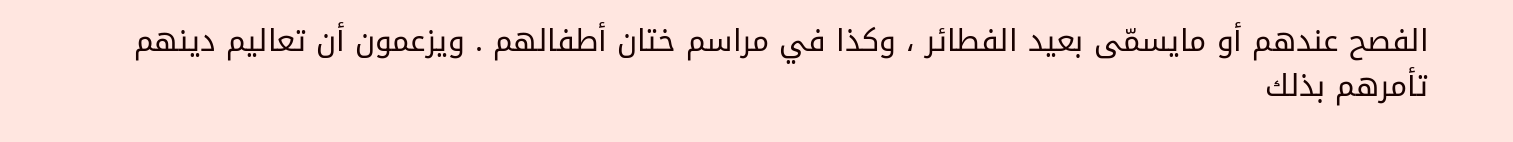الفصح عندهم أو مايسمّى بعيد الفطائر ، وكذا في مراسم ختان أطفالهم . ويزعمون أن تعاليم دينهم تأمرهم بذلك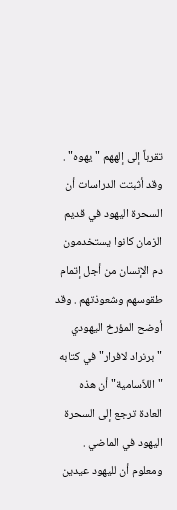تقرباً إلى إلههم "يهوه" . وقد أثبتت الدراسات أن السحرة اليهود في قديم الزمان كانوا يستخدمون دم الإنسان من أجل إتمام طقوسهم وشعوذتهم . وقد أوضح المؤرخ اليهودي "برنراد لافرار" في كتابه "اللاّسامية" أن هذه العادة ترجع إلى السحرة اليهود في الماضي . ومعلوم أن لليهود عيدين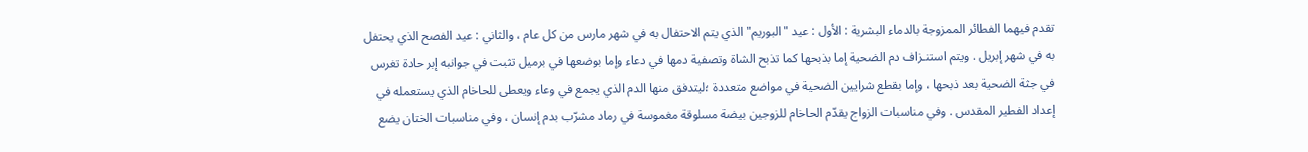تقدم فيهما الفطائر الممزوجة بالدماء البشرية : الأول : عيد "البوريم" الذي يتم الاحتفال به في شهر مارس من كل عام ، والثاني : عيد الفصح الذي يحتفل به في شهر إبريل . ويتم استنـزاف دم الضحية إما بذبحها كما تذبح الشاة وتصفية دمها في دعاء وإما بوضعها في برميل تثبت في جوانبه إبر حادة تغرس في جثة الضحية بعد ذبحها ، وإما بقطع شرايين الضحية في مواضع متعددة ؛ليتدفق منها الدم الذي يجمع في وعاء ويعطى للحاخام الذي يستعمله في إعداد الفطير المقدس . وفي مناسبات الزواج يقدّم الحاخام للزوجين بيضة مسلوقة مغموسة في رماد مشرّب بدم إنسان ، وفي مناسبات الختان يضع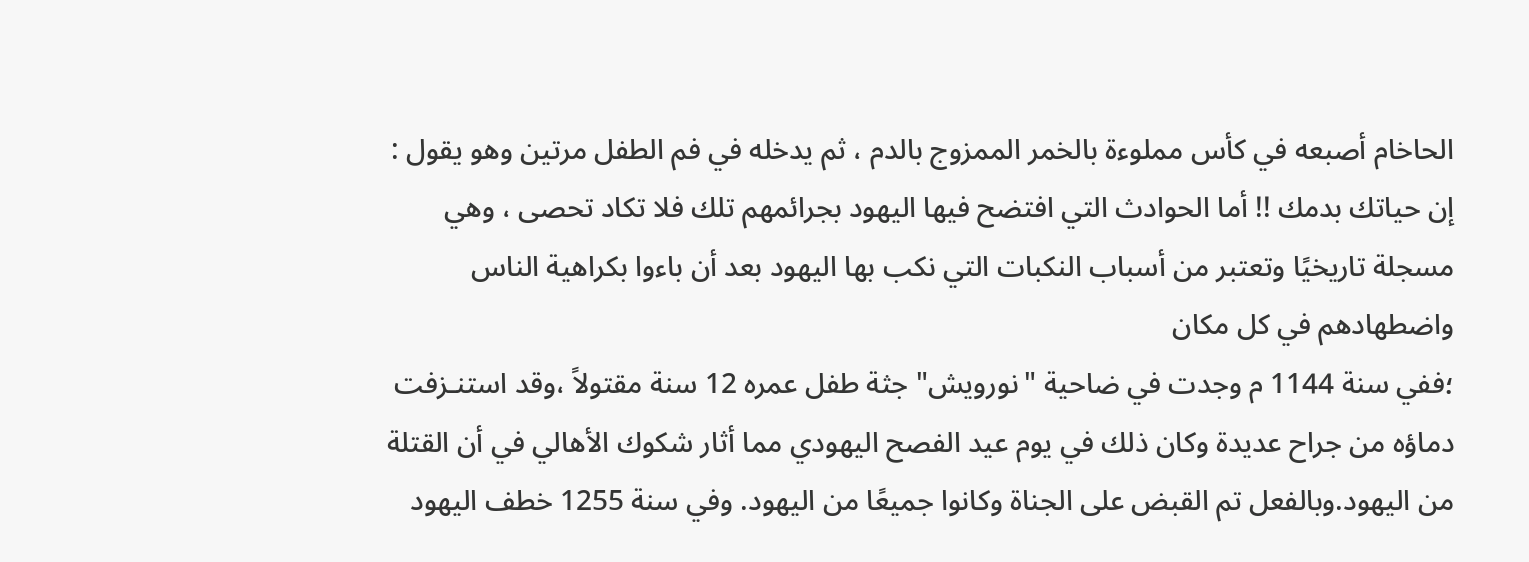الحاخام أصبعه في كأس مملوءة بالخمر الممزوج بالدم ، ثم يدخله في فم الطفل مرتين وهو يقول : إن حياتك بدمك !! أما الحوادث التي افتضح فيها اليهود بجرائمهم تلك فلا تكاد تحصى ، وهي مسجلة تاريخيًا وتعتبر من أسباب النكبات التي نكب بها اليهود بعد أن باءوا بكراهية الناس واضطهادهم في كل مكان
؛ففي سنة 1144 م وجدت في ضاحية "نورويش" جثة طفل عمره 12 سنة مقتولاً ،وقد استنـزفت دماؤه من جراح عديدة وكان ذلك في يوم عيد الفصح اليهودي مما أثار شكوك الأهالي في أن القتلة من اليهود.وبالفعل تم القبض على الجناة وكانوا جميعًا من اليهود. وفي سنة 1255 خطف اليهود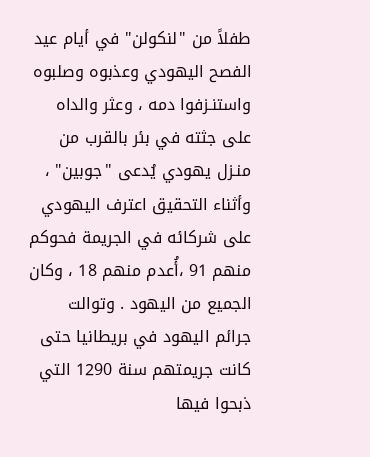طفلاً من "لنكولن" في أيام عيد الفصح اليهودي وعذبوه وصلبوه واستنـزفوا دمه ، وعثر والداه على جثته في بئر بالقرب من منـزل يهودي يُدعى "جوبين" ، وأثناء التحقيق اعترف اليهودي على شركائه في الجريمة فحوكم منهم 91 ،أُعدم منهم 18 ، وكان الجميع من اليهود . وتوالت جرائم اليهود في بريطانيا حتى كانت جريمتهم سنة 1290 التي ذبحوا فيها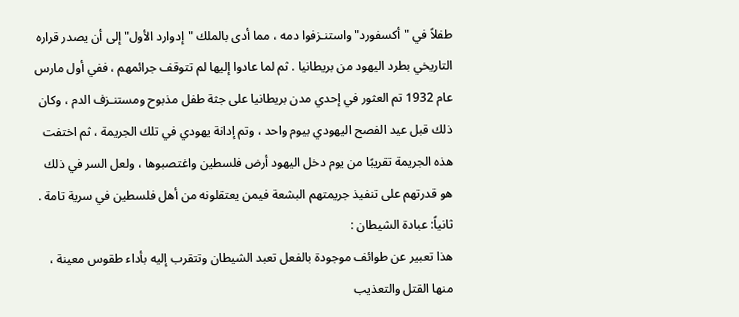طفلاً في "أكسفورد" واستنـزفوا دمه ، مما أدى بالملك "إدوارد الأول" إلى أن يصدر قراره التاريخي بطرد اليهود من بريطانيا . ثم لما عادوا إليها لم تتوقف جرائمهم ، ففي أول مارس عام 1932 تم العثور في إحدي مدن بريطانيا على جثة طفل مذبوح ومستنـزف الدم ، وكان ذلك قبل عيد الفصح اليهودي بيوم واحد ، وتم إدانة يهودي في تلك الجريمة ، ثم اختفت هذه الجريمة تقريبًا من يوم دخل اليهود أرض فلسطين واغتصبوها ، ولعل السر في ذلك هو قدرتهم على تنفيذ جريمتهم البشعة فيمن يعتقلونه من أهل فلسطين في سرية تامة .
ثانياً: عبادة الشيطان :
هذا تعبير عن طوائف موجودة بالفعل تعبد الشيطان وتتقرب إليه بأداء طقوس معينة ، منها القتل والتعذيب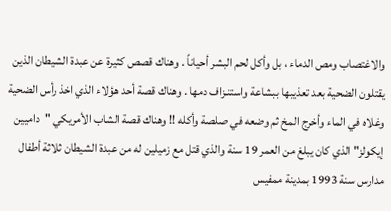والاغتصاب ومص الدماء ، بل وأكل لحم البشر أحياناً . وهناك قصص كثيرة عن عبدة الشيطان الذين يقتلون الضحية بعد تعذيبها ببشاعة واستنـزاف دمها . وهناك قصة أحد هؤلاء الذي اخذ رأس الضحية وغلاه في الماء وأخرج المخ ثم وضعه في صلصة وأكله !! وهناك قصة الشاب الأمريكي "داميين إيكولز" الذي كان يبلغ من العمر 19 سنة والذي قتل مع زميلين له من عبدة الشيطان ثلاثة أطفال مدارس سنة 1993 بمدينة ممفيس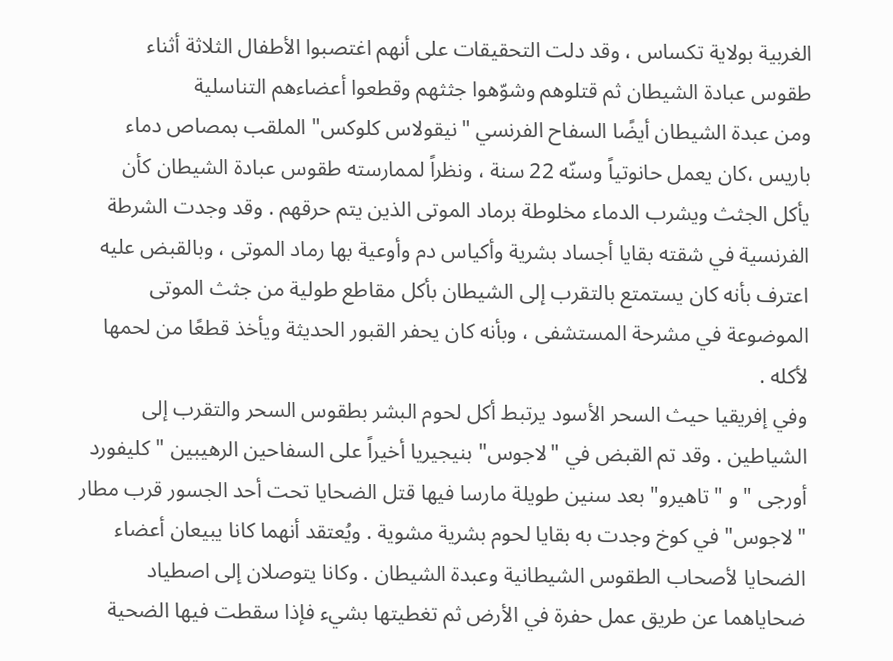الغربية بولاية تكساس ، وقد دلت التحقيقات على أنهم اغتصبوا الأطفال الثلاثة أثناء طقوس عبادة الشيطان ثم قتلوهم وشوّهوا جثثهم وقطعوا أعضاءهم التناسلية
ومن عبدة الشيطان أيضًا السفاح الفرنسي "نيقولاس كلوكس" الملقب بمصاص دماء باريس ،كان يعمل حانوتياً وسنّه 22 سنة ، ونظراً لممارسته طقوس عبادة الشيطان كأن يأكل الجثث ويشرب الدماء مخلوطة برماد الموتى الذين يتم حرقهم . وقد وجدت الشرطة الفرنسية في شقته بقايا أجساد بشرية وأكياس دم وأوعية بها رماد الموتى ، وبالقبض عليه اعترف بأنه كان يستمتع بالتقرب إلى الشيطان بأكل مقاطع طولية من جثث الموتى الموضوعة في مشرحة المستشفى ، وبأنه كان يحفر القبور الحديثة ويأخذ قطعًا من لحمها لأكله .
وفي إفريقيا حيث السحر الأسود يرتبط أكل لحوم البشر بطقوس السحر والتقرب إلى الشياطين . وقد تم القبض في "لاجوس" بنيجيريا أخيراً على السفاحين الرهيبين "كليفورد أورجى " و "تاهيرو" بعد سنين طويلة مارسا فيها قتل الضحايا تحت أحد الجسور قرب مطار "لاجوس" في كوخ وجدت به بقايا لحوم بشرية مشوية . ويُعتقد أنهما كانا يبيعان أعضاء الضحايا لأصحاب الطقوس الشيطانية وعبدة الشيطان . وكانا يتوصلان إلى اصطياد ضحاياهما عن طريق عمل حفرة في الأرض ثم تغطيتها بشيء فإذا سقطت فيها الضحية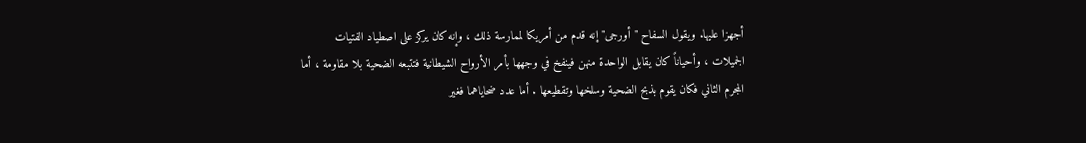أجهزا عليها. ويقول السفاح "أورجى" إنه قدم من أمريكا لممارسة ذلك ، وإنه كان يركز على اصطياد الفتيات الجميلات ، وأحياناً كان يقابل الواحدة منهن فينفخ في وجهها بأمر الأرواح الشيطانية فتتبعه الضحية بلا مقاومة ، أما المجرم الثاني فكان يقوم بذبح الضحية وسلخها وتقطيعها . أما عدد ضحاياهما فغير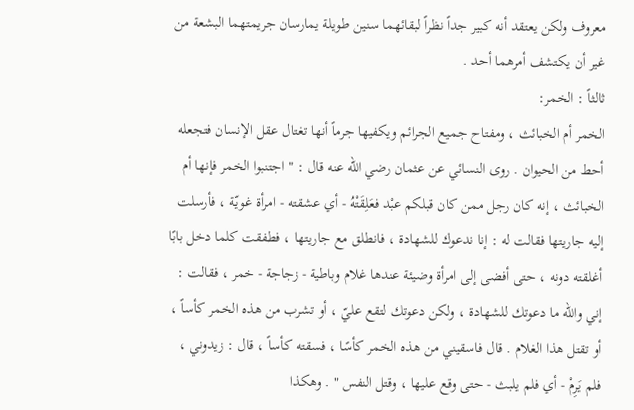معروف ولكن يعتقد أنه كبير جداً نظراً لبقائهما سنين طويلة يمارسان جريمتهما البشعة من غير أن يكتشف أمرهما أحد .
ثالثاً : الخمر:
الخمر أم الخبائث ، ومفتاح جميع الجرائم ويكفيها جرماً أنها تغتال عقل الإنسان فتجعله أحط من الحيوان . روى النسائي عن عثمان رضي الله عنه قال : " اجتنبوا الخمر فإنها أم الخبائث ، إنه كان رجل ممن كان قبلكم عبْد فعَلِقَتْهُ - أي عشقته - امرأة غويّة ، فأرسلت إليه جاريتها فقالت له : إنا ندعوك للشهادة ، فانطلق مع جاريتها ، فطفقت كلما دخل بابًا أغلقته دونه ، حتى أفضى إلى امرأة وضيئة عندها غلام وباطية - زجاجة - خمر ، فقالت : إني والله ما دعوتك للشهادة ، ولكن دعوتك لتقع عليّ ، أو تشرب من هذه الخمر كأساً ، أو تقتل هذا الغلام . قال فاسقيني من هذه الخمر كأسًا ، فسقته كأساً ، قال : زيدوني ، فلم يَرِمْ - أي فلم يلبث - حتى وقع عليها ، وقتل النفس " . وهكذا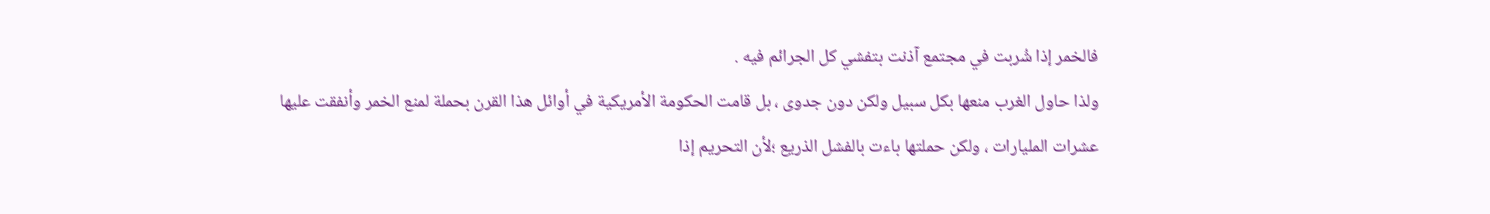فالخمر إذا شُربت في مجتمع آذنت بتفشي كل الجرائم فيه .
ولذا حاول الغرب منعها بكل سبيل ولكن دون جدوى ، بل قامت الحكومة الأمريكية في أوائل هذا القرن بحملة لمنع الخمر وأنفقت عليها عشرات المليارات ، ولكن حملتها باءت بالفشل الذريع ؛لأن التحريم إذا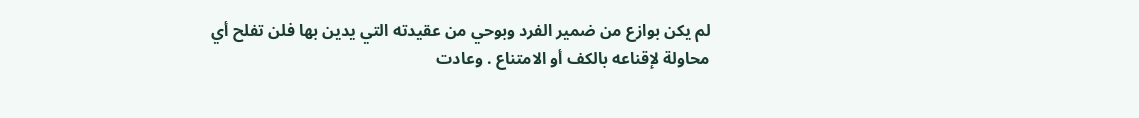لم يكن بوازع من ضمير الفرد وبوحي من عقيدته التي يدين بها فلن تفلح أي محاولة لإقناعه بالكف أو الامتناع . وعادت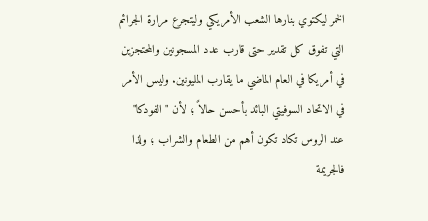الخمر ليكتوي بنارها الشعب الأمريكي وليتجرع مرارة الجرائم التي تفوق كل تقدير حتى قارب عدد المسجونين والمحتجزين في أمريكا في العام الماضي ما يقارب المليونين. وليس الأمر في الاتحاد السوفيتي البائد بأحسن حالاً ؛ لأن "الفودكا" عند الروس تكاد تكون أهم من الطعام والشراب ؛ ولذا فالجريمة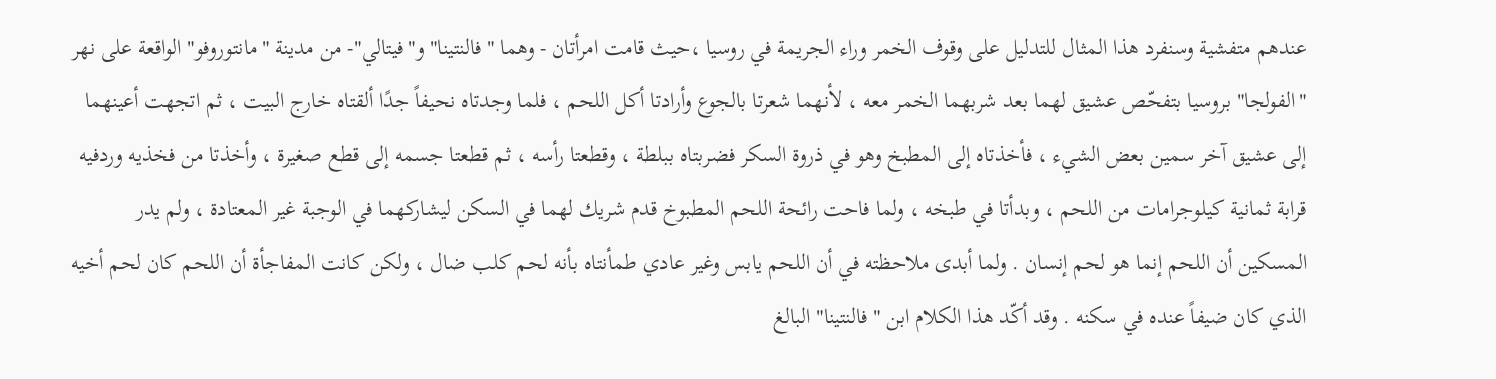عندهم متفشية وسنفرد هذا المثال للتدليل على وقوف الخمر وراء الجريمة في روسيا ،حيث قامت امرأتان - وهما " فالنتينا" و"فيتالي"- من مدينة "مانتوروفو" الواقعة على نهر "الفولجا" بروسيا بتفحّص عشيق لهما بعد شربهما الخمر معه ، لأنهما شعرتا بالجوع وأرادتا أكل اللحم ، فلما وجدتاه نحيفاً جدًا ألقتاه خارج البيت ، ثم اتجهت أعينهما إلى عشيق آخر سمين بعض الشيء ، فأخذتاه إلى المطبخ وهو في ذروة السكر فضربتاه ببلطة ، وقطعتا رأسه ، ثم قطعتا جسمه إلى قطع صغيرة ، وأخذتا من فخذيه وردفيه قرابة ثمانية كيلوجرامات من اللحم ، وبدأتا في طبخه ، ولما فاحت رائحة اللحم المطبوخ قدم شريك لهما في السكن ليشاركهما في الوجبة غير المعتادة ، ولم يدر المسكين أن اللحم إنما هو لحم إنسان . ولما أبدى ملاحظته في أن اللحم يابس وغير عادي طمأنتاه بأنه لحم كلب ضال ، ولكن كانت المفاجأة أن اللحم كان لحم أخيه الذي كان ضيفاً عنده في سكنه . وقد أكّد هذا الكلام ابن "فالنتينا" البالغ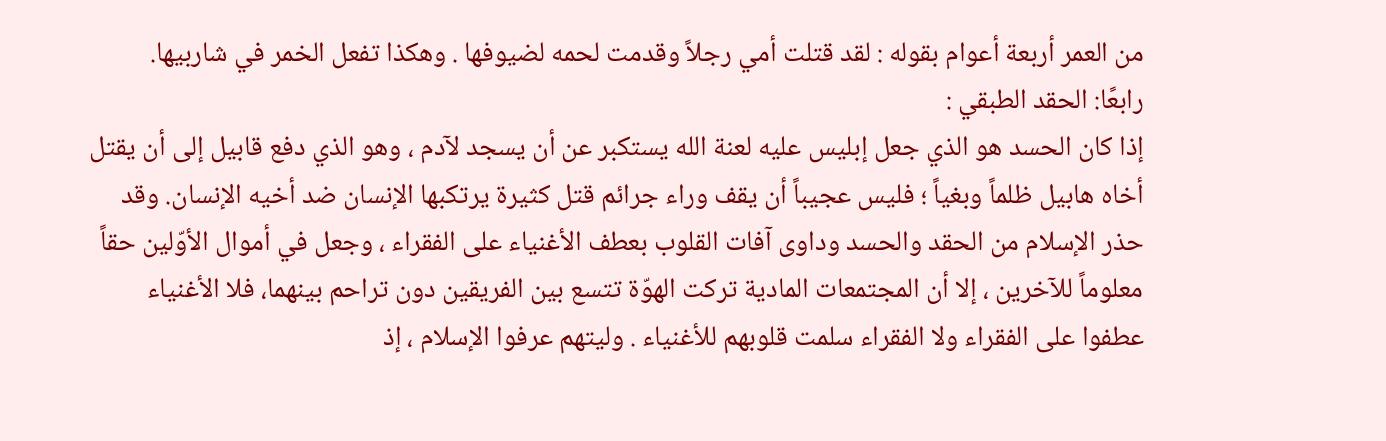من العمر أربعة أعوام بقوله : لقد قتلت أمي رجلاً وقدمت لحمه لضيوفها . وهكذا تفعل الخمر في شاربيها.
رابعًا: الحقد الطبقي :
إذا كان الحسد هو الذي جعل إبليس عليه لعنة الله يستكبر عن أن يسجد لآدم ، وهو الذي دفع قابيل إلى أن يقتل أخاه هابيل ظلماً وبغياً ؛ فليس عجيباً أن يقف وراء جرائم قتل كثيرة يرتكبها الإنسان ضد أخيه الإنسان. وقد حذر الإسلام من الحقد والحسد وداوى آفات القلوب بعطف الأغنياء على الفقراء ، وجعل في أموال الأوّلين حقاً معلوماً للآخرين ، إلا أن المجتمعات المادية تركت الهوّة تتسع بين الفريقين دون تراحم بينهما، فلا الأغنياء عطفوا على الفقراء ولا الفقراء سلمت قلوبهم للأغنياء . وليتهم عرفوا الإسلام ، إذ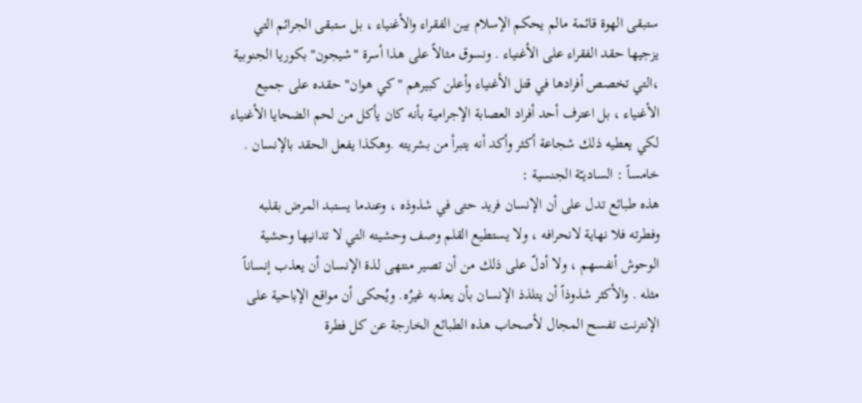ستبقى الهوة قائمة مالم يحكم الإسلام بين الفقراء والأغنياء ، بل ستبقى الجرائم التي يزجيها حقد الفقراء على الأغنياء . ونسوق مثالاً على هذا أسرة "شيجون" بكوريا الجنوبية ،التي تخصص أفرادها في قتل الأغنياء وأعلن كبيرهم "كي هوان" حقده على جميع الأغنياء ، بل اعترف أحد أفراد العصابة الإجرامية بأنه كان يأكل من لحم الضحايا الأغنياء لكي يعطيه ذلك شجاعة أكثر وأكد أنه يتبرأ من بشريته .وهكذا يفعل الحقد بالإنسان .
خامساً : الساديـّة الجنسية :
هذه طبائع تدل على أن الإنسان فريد حتى في شذوذه ، وعندما يستبد المرض بقلبه وفطرته فلا نهاية لانحرافه ، ولا يستطيع القلم وصف وحشيته التي لا تدانيها وحشية الوحوش أنفسهم ، ولا أدلّ على ذلك من أن تصير منتهى لذة الإنسان أن يعذب إنساناً مثله . والأكثر شذوذاً أن يتلذذ الإنسان بأن يعذبه غيرُه. ويُحكى أن مواقع الإباحية على الإنترنت تفسح المجال لأصحاب هذه الطبائع الخارجة عن كل فطرة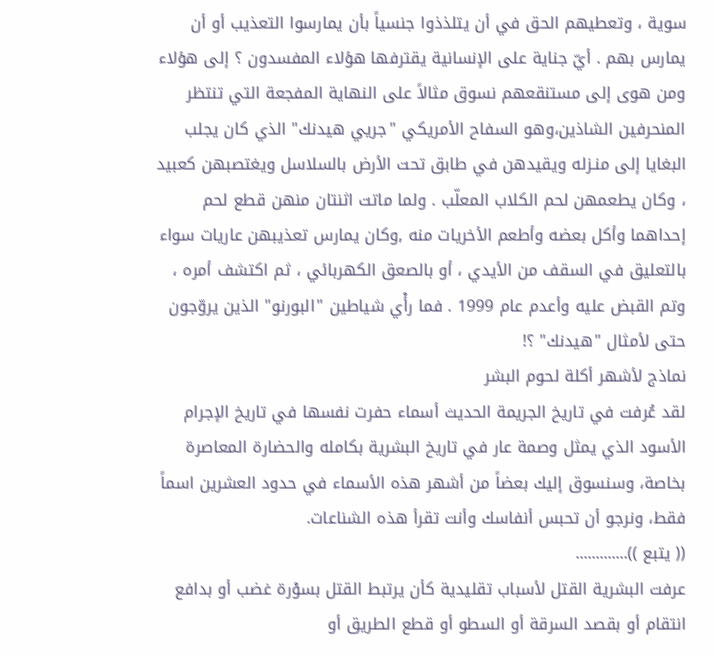سوية ، وتعطيهم الحق في أن يتلذذوا جنسياً بأن يمارسوا التعذيب أو أن يمارس بهم . أيّ جناية على الإنسانية يقترفها هؤلاء المفسدون ؟ إلى هؤلاء ومن هوى إلى مستنقعهم نسوق مثالاً على النهاية المفجعة التي تنتظر المنحرفين الشاذين،وهو السفاح الأمريكي "جريي هيدنك" الذي كان يجلب البغايا إلى منـزله ويقيدهن في طابق تحت الأرض بالسلاسل ويغتصبهن كعبيد ، وكان يطعمهن لحم الكلاب المعلّب . ولما ماتت اثنتان منهن قطع لحم إحداهما وأكل بعضه وأطعم الأخريات منه ,وكان يمارس تعذيبهن عاريات سواء بالتعليق في السقف من الأيدي ، أو بالصعق الكهربائي ، ثم اكتشف أمره ، وتم القبض عليه وأعدم عام 1999 . فما رأْي شياطين "البورنو" الذين يروّجون حتى لأمثال "هيدنك" ؟!
نماذج لأشهر أكلة لحوم البشر
لقد عُرفت في تاريخ الجريمة الحديث أسماء حفرت نفسها في تاريخ الإجرام الأسود الذي يمثل وصمة عار في تاريخ البشرية بكامله والحضارة المعاصرة بخاصة، وسنسوق إليك بعضاً من أشهر هذه الأسماء في حدود العشرين اسماً فقط، ونرجو أن تحبس أنفاسك وأنت تقرأ هذه الشناعات.
(( يتبع )).............
عرفت البشرية القتل لأسباب تقليدية كأن يرتبط القتل بسوْرة غضب أو بدافع انتقام أو بقصد السرقة أو السطو أو قطع الطريق أو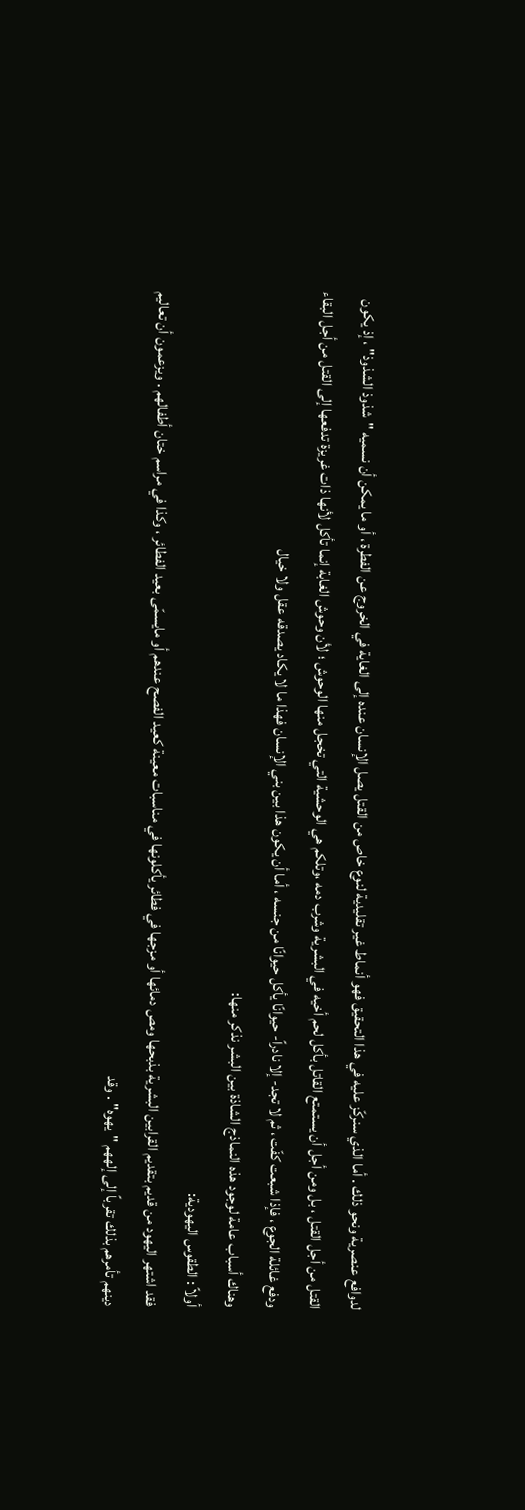لدوافع عنصرية ونحو ذلك . أما الذي سنركّز عليه في هذا التحقيق فهو أنماط غير تقليدية لنوع خاص من القتل يصل الإنسان عنده إلى الغاية في الخروج عن الفطرة ، أو ما يمكن أن نسميه "شذوذ الشذوذ" ، إذ يكون القتل من أجل القتل ، بل ومن أجل أن يستمتع القاتل بأكل لحم أخيه في البشرية وشرب دمه ،وتلكم هي الوحشية التي تخجل منها الوحوش ؛ لأن وحوش الغابة إنما تأكل لأنها ذات غريزة تدفعها إلى القتل من أجل البقاء ودفع غائلة الجوع ، فإذا شبعت كفّت ، ثم لا تجد- إلا نادراً- حيوانًا يأكل حيوانًا من جنسه ، أما أن يكون هذا بين بني الإنسان فهذا ما لا يكاد يصدقه عقل ولا خيال
وهناك أسباب عامة لوجود هذه النماذج الشاذة بين البشر نذكر منها:
أولاً : الطقوس اليهودية:
فقد اشتهر اليهود من قديم بتقديم القرابين البشرية بذبحها ومص دمائها أو مزجها في فطائر يأكلونها في مناسبات معينة كعيد الفصح عندهم أو مايسمّى بعيد الفطائر ، وكذا في مراسم ختان أطفالهم . ويزعمون أن تعاليم دينهم تأمرهم بذلك تقرباً إلى إلههم "يهوه" . وقد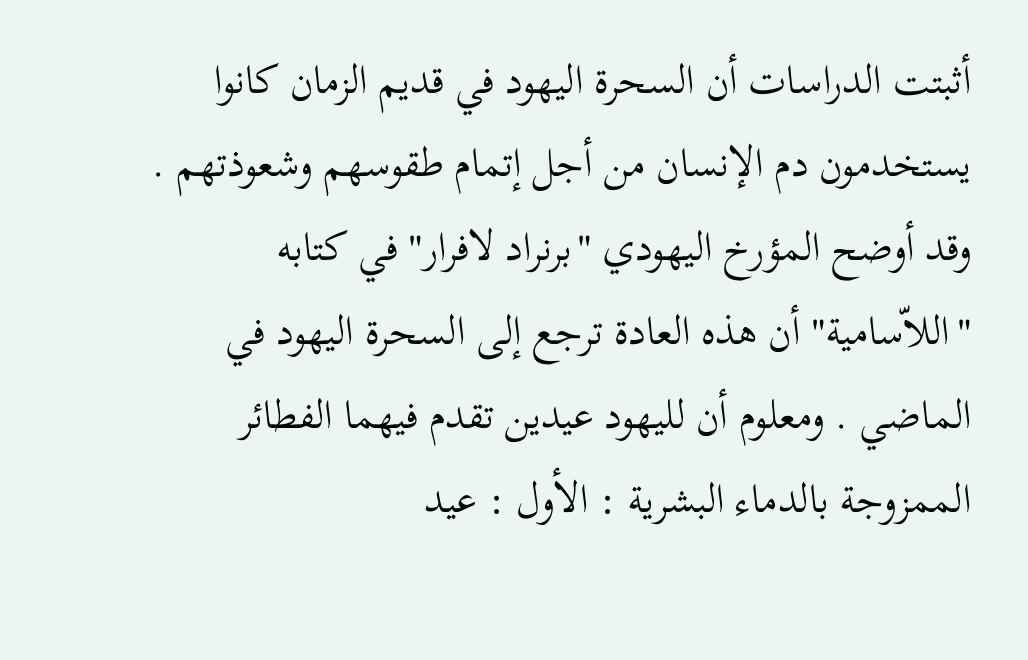أثبتت الدراسات أن السحرة اليهود في قديم الزمان كانوا يستخدمون دم الإنسان من أجل إتمام طقوسهم وشعوذتهم . وقد أوضح المؤرخ اليهودي "برنراد لافرار" في كتابه "اللاّسامية" أن هذه العادة ترجع إلى السحرة اليهود في الماضي . ومعلوم أن لليهود عيدين تقدم فيهما الفطائر الممزوجة بالدماء البشرية : الأول : عيد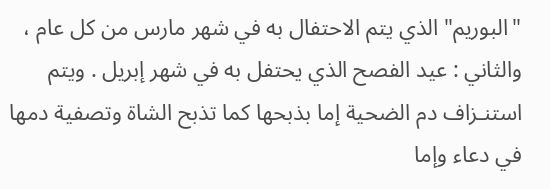"البوريم" الذي يتم الاحتفال به في شهر مارس من كل عام ، والثاني : عيد الفصح الذي يحتفل به في شهر إبريل . ويتم استنـزاف دم الضحية إما بذبحها كما تذبح الشاة وتصفية دمها في دعاء وإما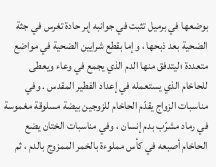بوضعها في برميل تثبت في جوانبه إبر حادة تغرس في جثة الضحية بعد ذبحها ، وإما بقطع شرايين الضحية في مواضع متعددة ؛ليتدفق منها الدم الذي يجمع في وعاء ويعطى للحاخام الذي يستعمله في إعداد الفطير المقدس . وفي مناسبات الزواج يقدّم الحاخام للزوجين بيضة مسلوقة مغموسة في رماد مشرّب بدم إنسان ، وفي مناسبات الختان يضع الحاخام أصبعه في كأس مملوءة بالخمر الممزوج بالدم ، ثم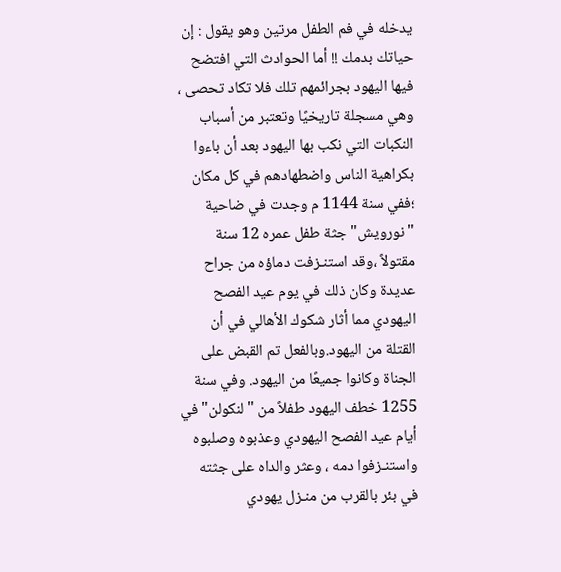يدخله في فم الطفل مرتين وهو يقول : إن حياتك بدمك !! أما الحوادث التي افتضح فيها اليهود بجرائمهم تلك فلا تكاد تحصى ، وهي مسجلة تاريخيًا وتعتبر من أسباب النكبات التي نكب بها اليهود بعد أن باءوا بكراهية الناس واضطهادهم في كل مكان
؛ففي سنة 1144 م وجدت في ضاحية "نورويش" جثة طفل عمره 12 سنة مقتولاً ،وقد استنـزفت دماؤه من جراح عديدة وكان ذلك في يوم عيد الفصح اليهودي مما أثار شكوك الأهالي في أن القتلة من اليهود.وبالفعل تم القبض على الجناة وكانوا جميعًا من اليهود. وفي سنة 1255 خطف اليهود طفلاً من "لنكولن" في أيام عيد الفصح اليهودي وعذبوه وصلبوه واستنـزفوا دمه ، وعثر والداه على جثته في بئر بالقرب من منـزل يهودي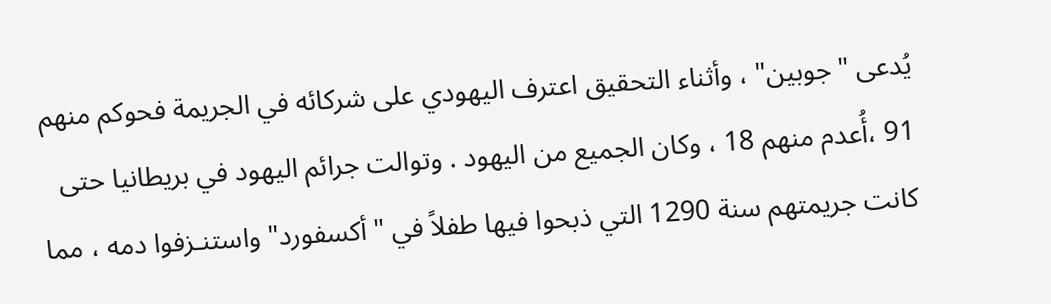يُدعى "جوبين" ، وأثناء التحقيق اعترف اليهودي على شركائه في الجريمة فحوكم منهم 91 ،أُعدم منهم 18 ، وكان الجميع من اليهود . وتوالت جرائم اليهود في بريطانيا حتى كانت جريمتهم سنة 1290 التي ذبحوا فيها طفلاً في "أكسفورد" واستنـزفوا دمه ، مما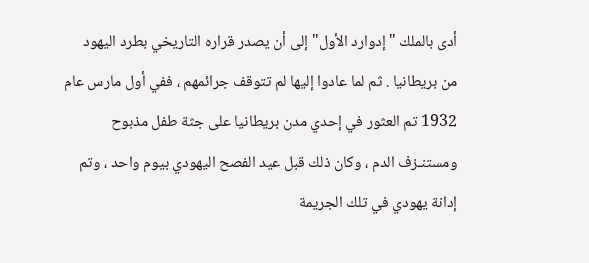أدى بالملك "إدوارد الأول" إلى أن يصدر قراره التاريخي بطرد اليهود من بريطانيا . ثم لما عادوا إليها لم تتوقف جرائمهم ، ففي أول مارس عام 1932 تم العثور في إحدي مدن بريطانيا على جثة طفل مذبوح ومستنـزف الدم ، وكان ذلك قبل عيد الفصح اليهودي بيوم واحد ، وتم إدانة يهودي في تلك الجريمة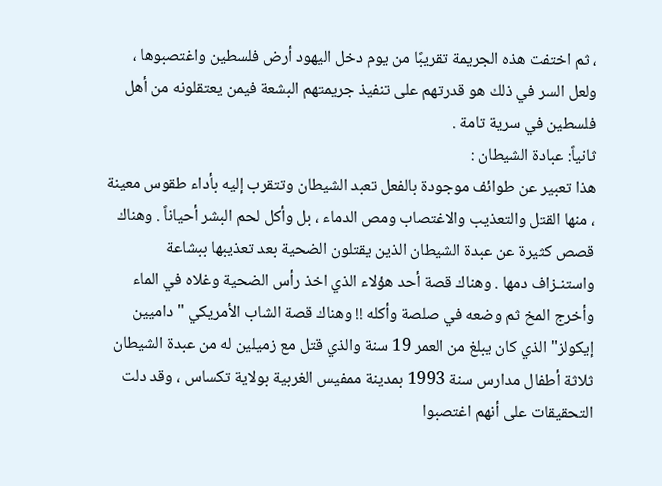، ثم اختفت هذه الجريمة تقريبًا من يوم دخل اليهود أرض فلسطين واغتصبوها ، ولعل السر في ذلك هو قدرتهم على تنفيذ جريمتهم البشعة فيمن يعتقلونه من أهل فلسطين في سرية تامة .
ثانياً: عبادة الشيطان :
هذا تعبير عن طوائف موجودة بالفعل تعبد الشيطان وتتقرب إليه بأداء طقوس معينة ، منها القتل والتعذيب والاغتصاب ومص الدماء ، بل وأكل لحم البشر أحياناً . وهناك قصص كثيرة عن عبدة الشيطان الذين يقتلون الضحية بعد تعذيبها ببشاعة واستنـزاف دمها . وهناك قصة أحد هؤلاء الذي اخذ رأس الضحية وغلاه في الماء وأخرج المخ ثم وضعه في صلصة وأكله !! وهناك قصة الشاب الأمريكي "داميين إيكولز" الذي كان يبلغ من العمر 19 سنة والذي قتل مع زميلين له من عبدة الشيطان ثلاثة أطفال مدارس سنة 1993 بمدينة ممفيس الغربية بولاية تكساس ، وقد دلت التحقيقات على أنهم اغتصبوا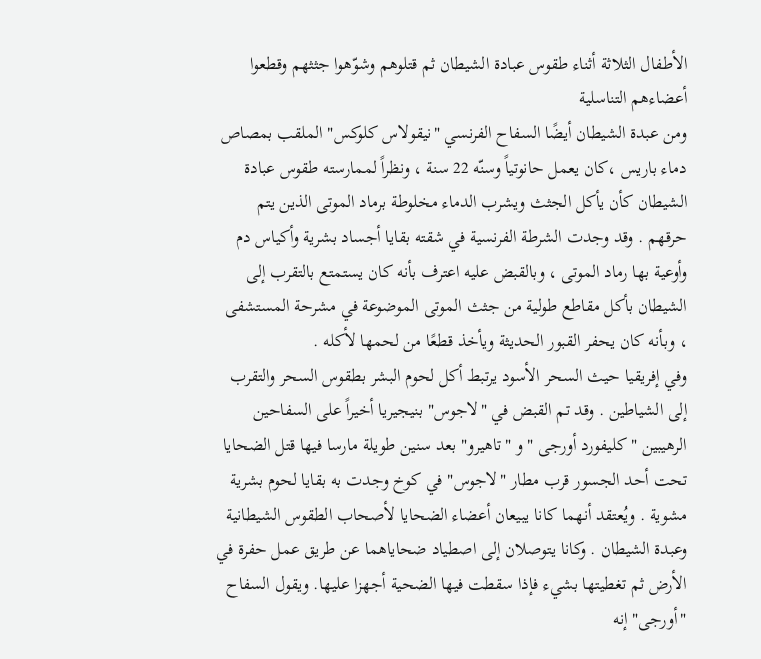الأطفال الثلاثة أثناء طقوس عبادة الشيطان ثم قتلوهم وشوّهوا جثثهم وقطعوا أعضاءهم التناسلية
ومن عبدة الشيطان أيضًا السفاح الفرنسي "نيقولاس كلوكس" الملقب بمصاص دماء باريس ،كان يعمل حانوتياً وسنّه 22 سنة ، ونظراً لممارسته طقوس عبادة الشيطان كأن يأكل الجثث ويشرب الدماء مخلوطة برماد الموتى الذين يتم حرقهم . وقد وجدت الشرطة الفرنسية في شقته بقايا أجساد بشرية وأكياس دم وأوعية بها رماد الموتى ، وبالقبض عليه اعترف بأنه كان يستمتع بالتقرب إلى الشيطان بأكل مقاطع طولية من جثث الموتى الموضوعة في مشرحة المستشفى ، وبأنه كان يحفر القبور الحديثة ويأخذ قطعًا من لحمها لأكله .
وفي إفريقيا حيث السحر الأسود يرتبط أكل لحوم البشر بطقوس السحر والتقرب إلى الشياطين . وقد تم القبض في "لاجوس" بنيجيريا أخيراً على السفاحين الرهيبين "كليفورد أورجى " و "تاهيرو" بعد سنين طويلة مارسا فيها قتل الضحايا تحت أحد الجسور قرب مطار "لاجوس" في كوخ وجدت به بقايا لحوم بشرية مشوية . ويُعتقد أنهما كانا يبيعان أعضاء الضحايا لأصحاب الطقوس الشيطانية وعبدة الشيطان . وكانا يتوصلان إلى اصطياد ضحاياهما عن طريق عمل حفرة في الأرض ثم تغطيتها بشيء فإذا سقطت فيها الضحية أجهزا عليها. ويقول السفاح "أورجى" إنه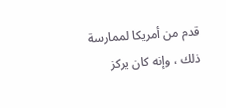قدم من أمريكا لممارسة ذلك ، وإنه كان يركز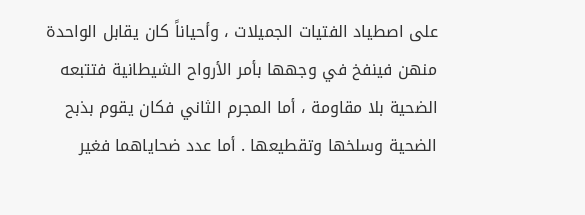على اصطياد الفتيات الجميلات ، وأحياناً كان يقابل الواحدة منهن فينفخ في وجهها بأمر الأرواح الشيطانية فتتبعه الضحية بلا مقاومة ، أما المجرم الثاني فكان يقوم بذبح الضحية وسلخها وتقطيعها . أما عدد ضحاياهما فغير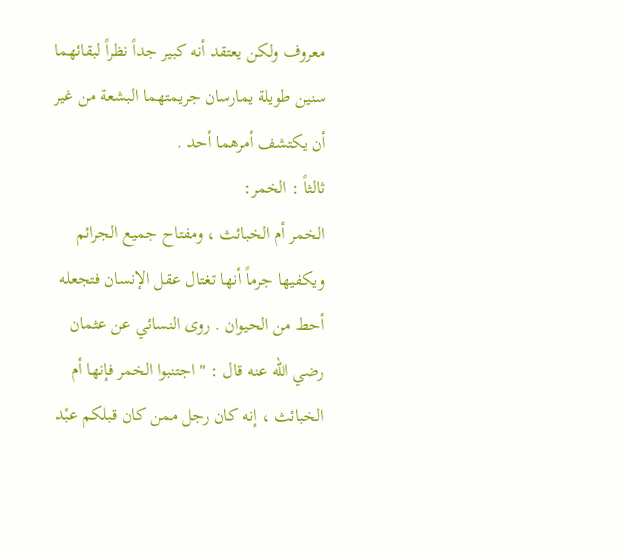معروف ولكن يعتقد أنه كبير جداً نظراً لبقائهما سنين طويلة يمارسان جريمتهما البشعة من غير أن يكتشف أمرهما أحد .
ثالثاً : الخمر:
الخمر أم الخبائث ، ومفتاح جميع الجرائم ويكفيها جرماً أنها تغتال عقل الإنسان فتجعله أحط من الحيوان . روى النسائي عن عثمان رضي الله عنه قال : " اجتنبوا الخمر فإنها أم الخبائث ، إنه كان رجل ممن كان قبلكم عبْد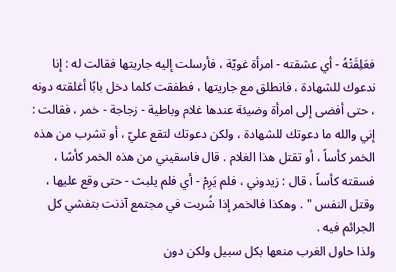فعَلِقَتْهُ - أي عشقته - امرأة غويّة ، فأرسلت إليه جاريتها فقالت له : إنا ندعوك للشهادة ، فانطلق مع جاريتها ، فطفقت كلما دخل بابًا أغلقته دونه ، حتى أفضى إلى امرأة وضيئة عندها غلام وباطية - زجاجة - خمر ، فقالت : إني والله ما دعوتك للشهادة ، ولكن دعوتك لتقع عليّ ، أو تشرب من هذه الخمر كأساً ، أو تقتل هذا الغلام . قال فاسقيني من هذه الخمر كأسًا ، فسقته كأساً ، قال : زيدوني ، فلم يَرِمْ - أي فلم يلبث - حتى وقع عليها ، وقتل النفس " . وهكذا فالخمر إذا شُربت في مجتمع آذنت بتفشي كل الجرائم فيه .
ولذا حاول الغرب منعها بكل سبيل ولكن دون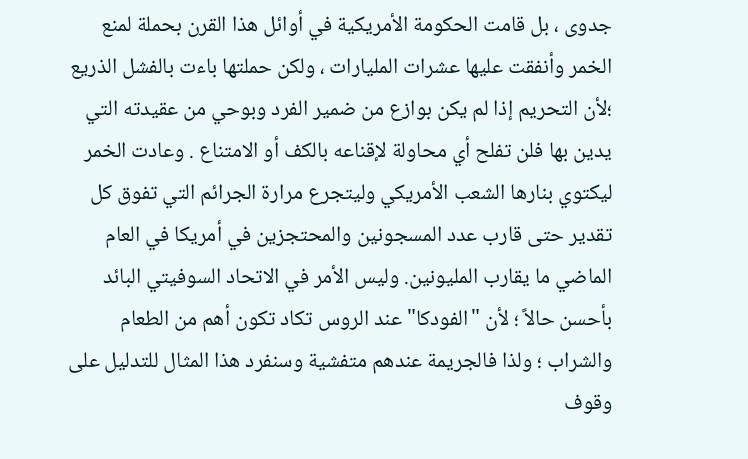جدوى ، بل قامت الحكومة الأمريكية في أوائل هذا القرن بحملة لمنع الخمر وأنفقت عليها عشرات المليارات ، ولكن حملتها باءت بالفشل الذريع ؛لأن التحريم إذا لم يكن بوازع من ضمير الفرد وبوحي من عقيدته التي يدين بها فلن تفلح أي محاولة لإقناعه بالكف أو الامتناع . وعادت الخمر ليكتوي بنارها الشعب الأمريكي وليتجرع مرارة الجرائم التي تفوق كل تقدير حتى قارب عدد المسجونين والمحتجزين في أمريكا في العام الماضي ما يقارب المليونين. وليس الأمر في الاتحاد السوفيتي البائد بأحسن حالاً ؛ لأن "الفودكا" عند الروس تكاد تكون أهم من الطعام والشراب ؛ ولذا فالجريمة عندهم متفشية وسنفرد هذا المثال للتدليل على وقوف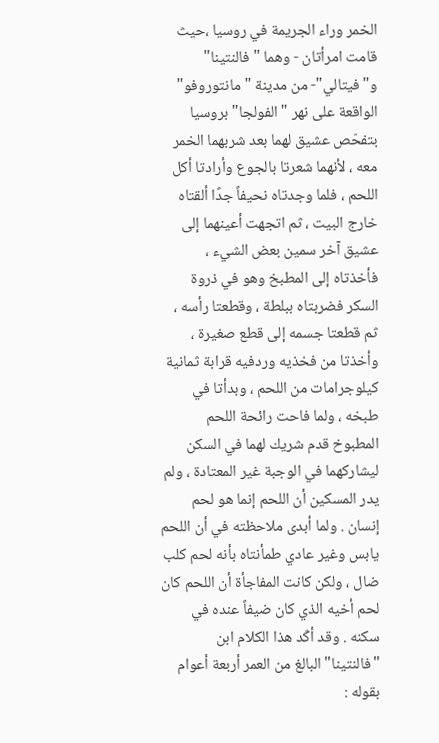الخمر وراء الجريمة في روسيا ،حيث قامت امرأتان - وهما " فالنتينا" و"فيتالي"- من مدينة "مانتوروفو" الواقعة على نهر "الفولجا" بروسيا بتفحّص عشيق لهما بعد شربهما الخمر معه ، لأنهما شعرتا بالجوع وأرادتا أكل اللحم ، فلما وجدتاه نحيفاً جدًا ألقتاه خارج البيت ، ثم اتجهت أعينهما إلى عشيق آخر سمين بعض الشيء ، فأخذتاه إلى المطبخ وهو في ذروة السكر فضربتاه ببلطة ، وقطعتا رأسه ، ثم قطعتا جسمه إلى قطع صغيرة ، وأخذتا من فخذيه وردفيه قرابة ثمانية كيلوجرامات من اللحم ، وبدأتا في طبخه ، ولما فاحت رائحة اللحم المطبوخ قدم شريك لهما في السكن ليشاركهما في الوجبة غير المعتادة ، ولم يدر المسكين أن اللحم إنما هو لحم إنسان . ولما أبدى ملاحظته في أن اللحم يابس وغير عادي طمأنتاه بأنه لحم كلب ضال ، ولكن كانت المفاجأة أن اللحم كان لحم أخيه الذي كان ضيفاً عنده في سكنه . وقد أكّد هذا الكلام ابن "فالنتينا" البالغ من العمر أربعة أعوام بقوله :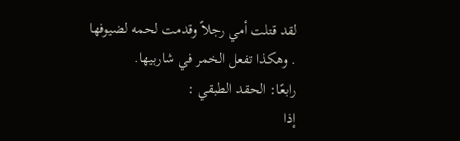لقد قتلت أمي رجلاً وقدمت لحمه لضيوفها . وهكذا تفعل الخمر في شاربيها.
رابعًا: الحقد الطبقي :
إذا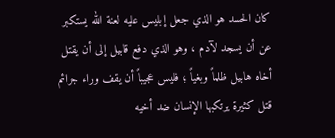كان الحسد هو الذي جعل إبليس عليه لعنة الله يستكبر عن أن يسجد لآدم ، وهو الذي دفع قابيل إلى أن يقتل أخاه هابيل ظلماً وبغياً ؛ فليس عجيباً أن يقف وراء جرائم قتل كثيرة يرتكبها الإنسان ضد أخيه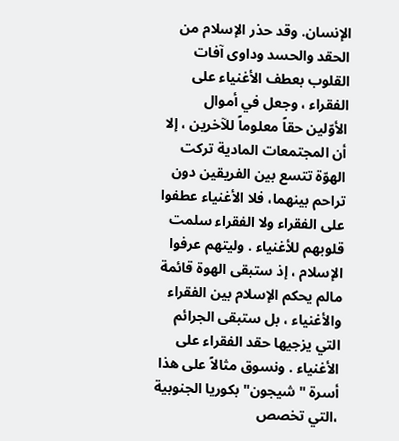الإنسان. وقد حذر الإسلام من الحقد والحسد وداوى آفات القلوب بعطف الأغنياء على الفقراء ، وجعل في أموال الأوّلين حقاً معلوماً للآخرين ، إلا أن المجتمعات المادية تركت الهوّة تتسع بين الفريقين دون تراحم بينهما، فلا الأغنياء عطفوا على الفقراء ولا الفقراء سلمت قلوبهم للأغنياء . وليتهم عرفوا الإسلام ، إذ ستبقى الهوة قائمة مالم يحكم الإسلام بين الفقراء والأغنياء ، بل ستبقى الجرائم التي يزجيها حقد الفقراء على الأغنياء . ونسوق مثالاً على هذا أسرة "شيجون" بكوريا الجنوبية ،التي تخصص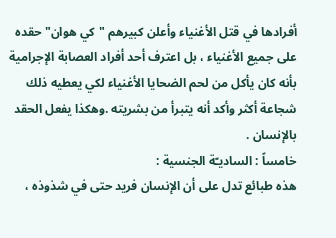أفرادها في قتل الأغنياء وأعلن كبيرهم "كي هوان" حقده على جميع الأغنياء ، بل اعترف أحد أفراد العصابة الإجرامية بأنه كان يأكل من لحم الضحايا الأغنياء لكي يعطيه ذلك شجاعة أكثر وأكد أنه يتبرأ من بشريته .وهكذا يفعل الحقد بالإنسان .
خامساً : الساديـّة الجنسية :
هذه طبائع تدل على أن الإنسان فريد حتى في شذوذه ،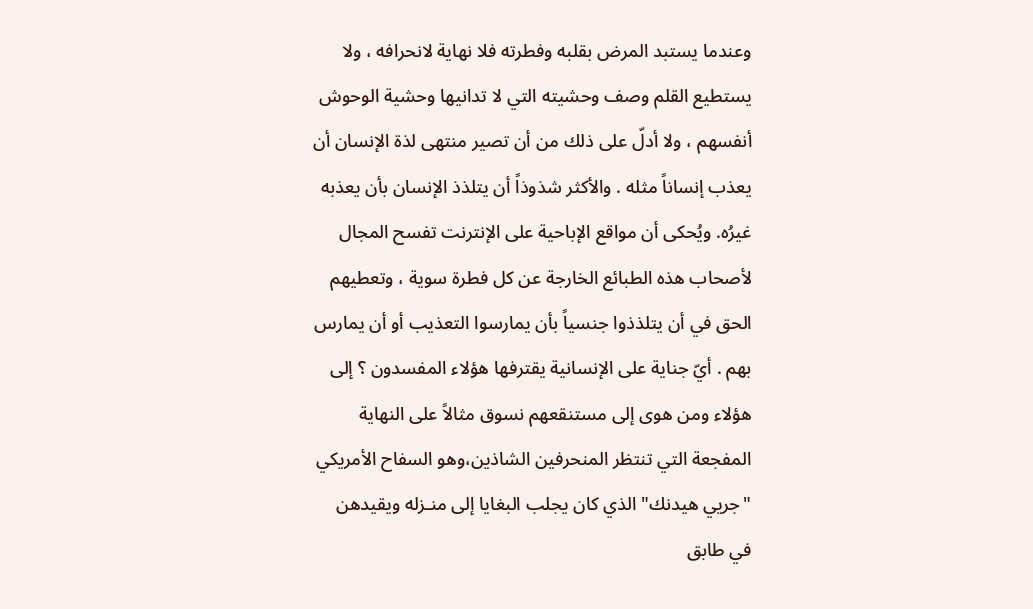وعندما يستبد المرض بقلبه وفطرته فلا نهاية لانحرافه ، ولا يستطيع القلم وصف وحشيته التي لا تدانيها وحشية الوحوش أنفسهم ، ولا أدلّ على ذلك من أن تصير منتهى لذة الإنسان أن يعذب إنساناً مثله . والأكثر شذوذاً أن يتلذذ الإنسان بأن يعذبه غيرُه. ويُحكى أن مواقع الإباحية على الإنترنت تفسح المجال لأصحاب هذه الطبائع الخارجة عن كل فطرة سوية ، وتعطيهم الحق في أن يتلذذوا جنسياً بأن يمارسوا التعذيب أو أن يمارس بهم . أيّ جناية على الإنسانية يقترفها هؤلاء المفسدون ؟ إلى هؤلاء ومن هوى إلى مستنقعهم نسوق مثالاً على النهاية المفجعة التي تنتظر المنحرفين الشاذين،وهو السفاح الأمريكي "جريي هيدنك" الذي كان يجلب البغايا إلى منـزله ويقيدهن في طابق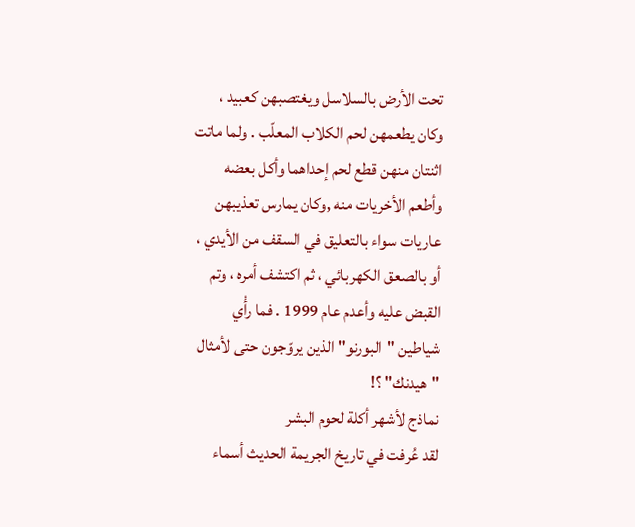تحت الأرض بالسلاسل ويغتصبهن كعبيد ، وكان يطعمهن لحم الكلاب المعلّب . ولما ماتت اثنتان منهن قطع لحم إحداهما وأكل بعضه وأطعم الأخريات منه ,وكان يمارس تعذيبهن عاريات سواء بالتعليق في السقف من الأيدي ، أو بالصعق الكهربائي ، ثم اكتشف أمره ، وتم القبض عليه وأعدم عام 1999 . فما رأْي شياطين "البورنو" الذين يروّجون حتى لأمثال "هيدنك" ؟!
نماذج لأشهر أكلة لحوم البشر
لقد عُرفت في تاريخ الجريمة الحديث أسماء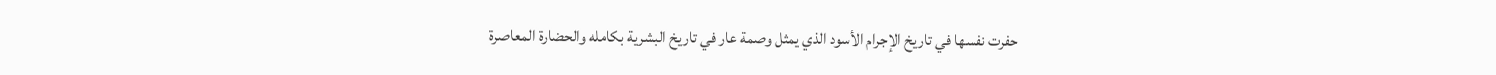حفرت نفسها في تاريخ الإجرام الأسود الذي يمثل وصمة عار في تاريخ البشرية بكامله والحضارة المعاصرة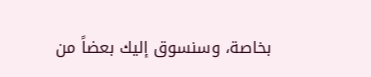بخاصة، وسنسوق إليك بعضاً من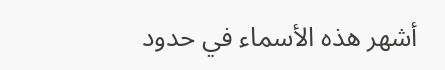أشهر هذه الأسماء في حدود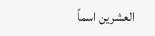العشرين اسماً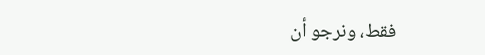فقط، ونرجو أن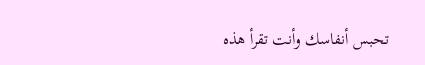تحبس أنفاسك وأنت تقرأ هذه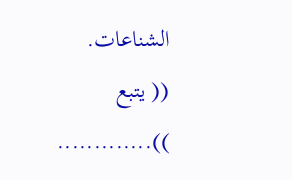الشناعات.
(( يتبع )).............